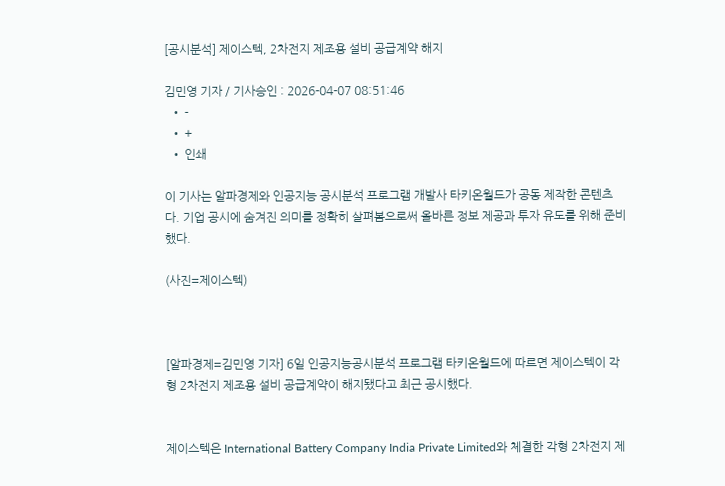[공시분석] 제이스텍, 2차전지 제조용 설비 공급계약 해지

김민영 기자 / 기사승인 : 2026-04-07 08:51:46
  • -
  • +
  • 인쇄

이 기사는 알파경제와 인공지능 공시분석 프로그램 개발사 타키온월드가 공동 제작한 콘텐츠다. 기업 공시에 숨겨진 의미를 정확히 살펴봄으로써 올바른 정보 제공과 투자 유도를 위해 준비했다.

(사진=제이스텍)



[알파경제=김민영 기자] 6일 인공지능공시분석 프로그램 타키온월드에 따르면 제이스텍이 각형 2차전지 제조용 설비 공급계약이 해지됐다고 최근 공시했다.


제이스텍은 International Battery Company India Private Limited와 체결한 각형 2차전지 제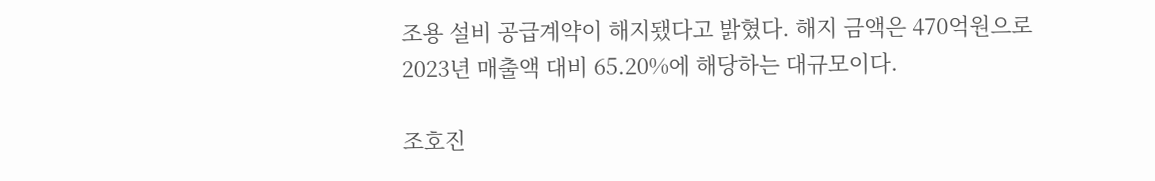조용 설비 공급계약이 해지됐다고 밝혔다. 해지 금액은 470억원으로 2023년 매출액 대비 65.20%에 해당하는 대규모이다.

조호진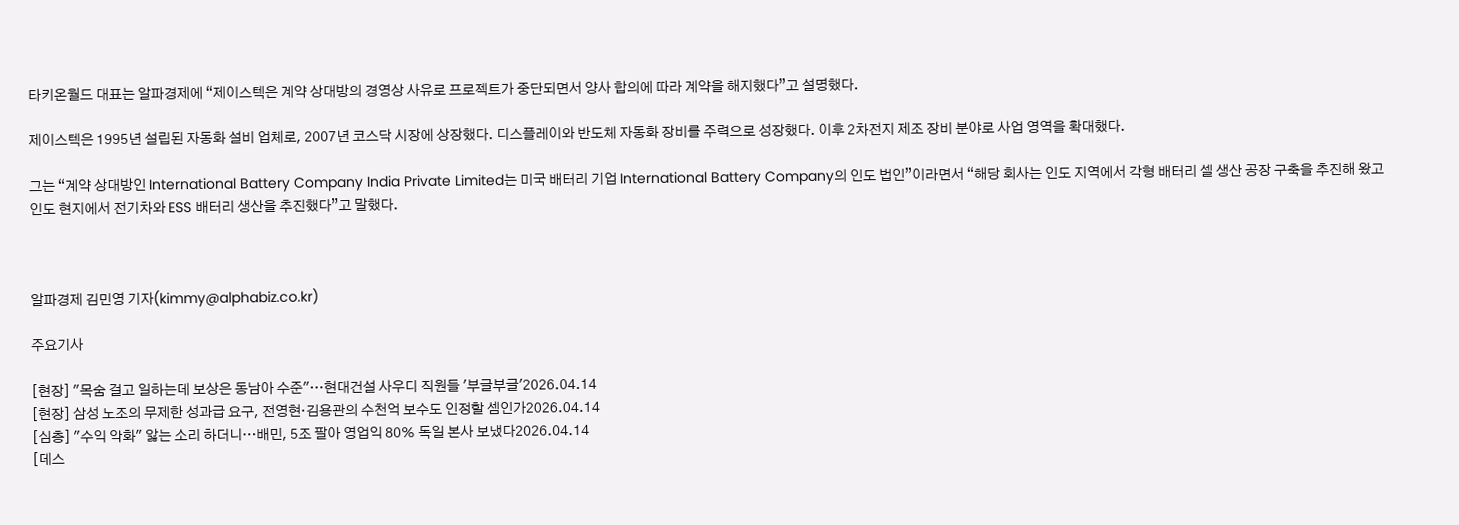타키온월드 대표는 알파경제에 “제이스텍은 계약 상대방의 경영상 사유로 프로젝트가 중단되면서 양사 합의에 따라 계약을 해지했다”고 설명했다.

제이스텍은 1995년 설립된 자동화 설비 업체로, 2007년 코스닥 시장에 상장했다. 디스플레이와 반도체 자동화 장비를 주력으로 성장했다. 이후 2차전지 제조 장비 분야로 사업 영역을 확대했다.

그는 “계약 상대방인 International Battery Company India Private Limited는 미국 배터리 기업 International Battery Company의 인도 법인”이라면서 “해당 회사는 인도 지역에서 각형 배터리 셀 생산 공장 구축을 추진해 왔고 인도 현지에서 전기차와 ESS 배터리 생산을 추진했다”고 말했다.



알파경제 김민영 기자(kimmy@alphabiz.co.kr)

주요기사

[현장] "목숨 걸고 일하는데 보상은 동남아 수준"…현대건설 사우디 직원들 '부글부글'2026.04.14
[현장] 삼성 노조의 무제한 성과급 요구, 전영현·김용관의 수천억 보수도 인정할 셈인가2026.04.14
[심층] "수익 악화" 앓는 소리 하더니…배민, 5조 팔아 영업익 80% 독일 본사 보냈다2026.04.14
[데스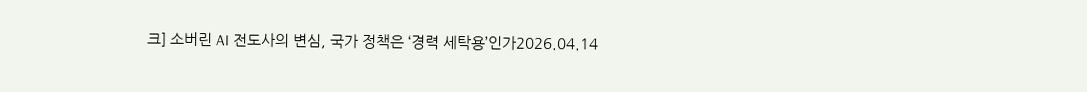크] 소버린 AI 전도사의 변심, 국가 정책은 ‘경력 세탁용’인가2026.04.14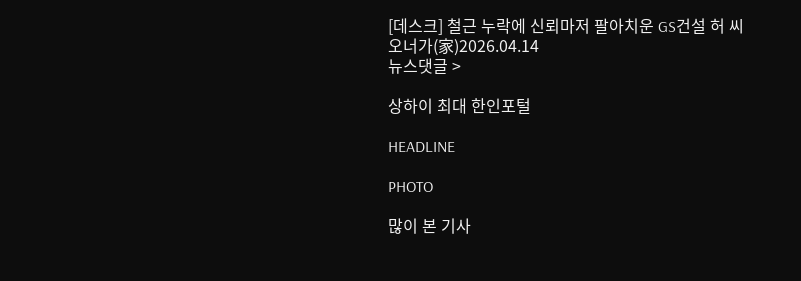[데스크] 철근 누락에 신뢰마저 팔아치운 GS건설 허 씨 오너가(家)2026.04.14
뉴스댓글 >

상하이 최대 한인포털

HEADLINE

PHOTO

많이 본 기사